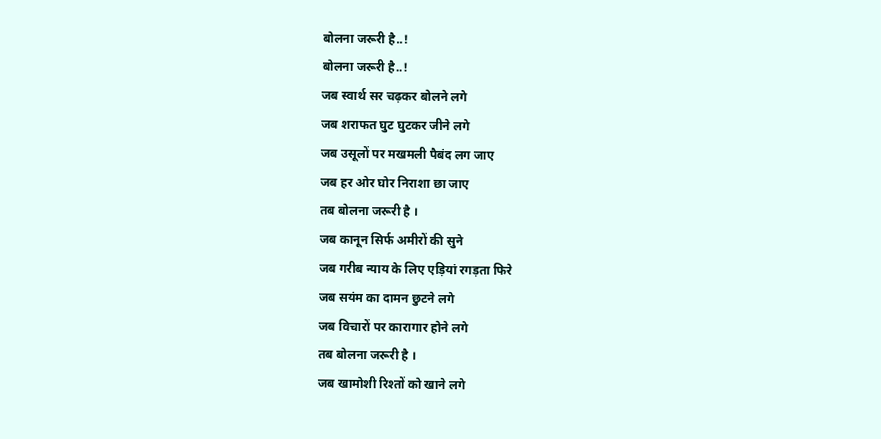बोलना जरूरी है..!
बोलना जरूरी है..!
जब स्वार्थ सर चढ़कर बोलने लगे
जब शराफत घुट घुटकर जीने लगे
जब उसूलों पर मखमली पैबंद लग जाए
जब हर ओर घोर निराशा छा जाए
तब बोलना जरूरी है ।
जब कानून सिर्फ अमीरों की सुने
जब गरीब न्याय के लिए एड़ियां रगड़ता फिरे
जब सयंम का दामन छुटने लगे
जब विचारों पर कारागार होने लगे
तब बोलना जरूरी है ।
जब खामोशी रिश्तों को खाने लगे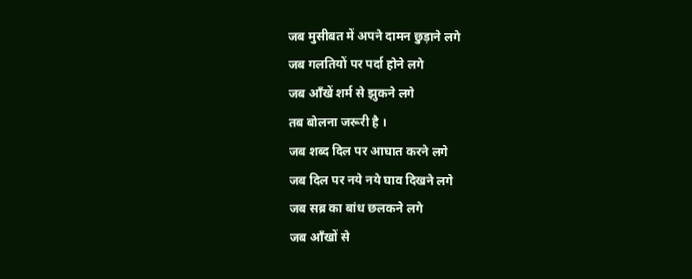जब मुसीबत में अपने दामन छुड़ाने लगे
जब गलतियों पर पर्दा होने लगे
जब आँखें शर्म से झुकने लगे
तब बोलना जरूरी है ।
जब शब्द दिल पर आघात करने लगे
जब दिल पर नये नये घाव दिखने लगे
जब सब्र का बांध छलकने लगे
जब आँखों से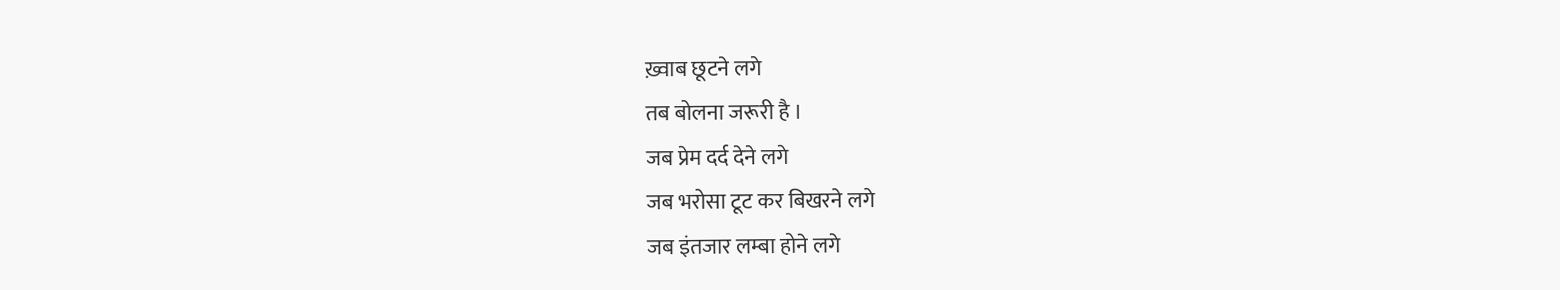ख़्वाब छूटने लगे
तब बोलना जरूरी है ।
जब प्रेम दर्द देने लगे
जब भरोसा टूट कर बिखरने लगे
जब इंतजार लम्बा होने लगे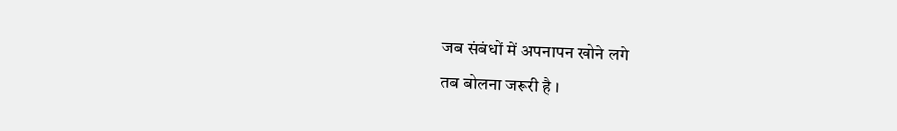जब संबंधों में अपनापन खोने लगे
तब बोलना जरूरी है ।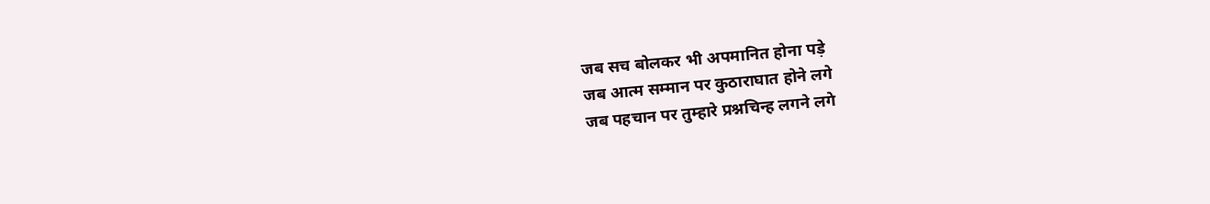जब सच बोलकर भी अपमानित होना पड़े
जब आत्म सम्मान पर कुठाराघात होने लगे
जब पहचान पर तुम्हारे प्रश्नचिन्ह लगने लगे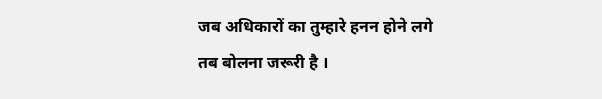जब अधिकारों का तुम्हारे हनन होने लगे
तब बोलना जरूरी है ।